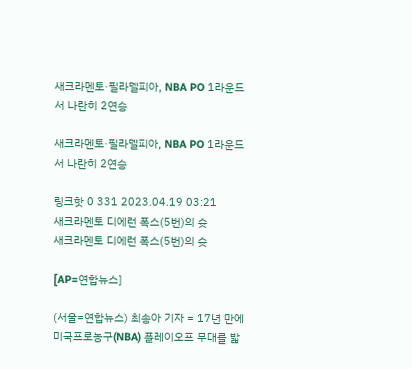새크라멘토·필라델피아, NBA PO 1라운드서 나란히 2연승

새크라멘토·필라델피아, NBA PO 1라운드서 나란히 2연승

링크핫 0 331 2023.04.19 03:21
새크라멘토 디에런 폭스(5번)의 슛
새크라멘토 디에런 폭스(5번)의 슛

[AP=연합뉴스]

(서울=연합뉴스) 최송아 기자 = 17년 만에 미국프로농구(NBA) 플레이오프 무대를 밟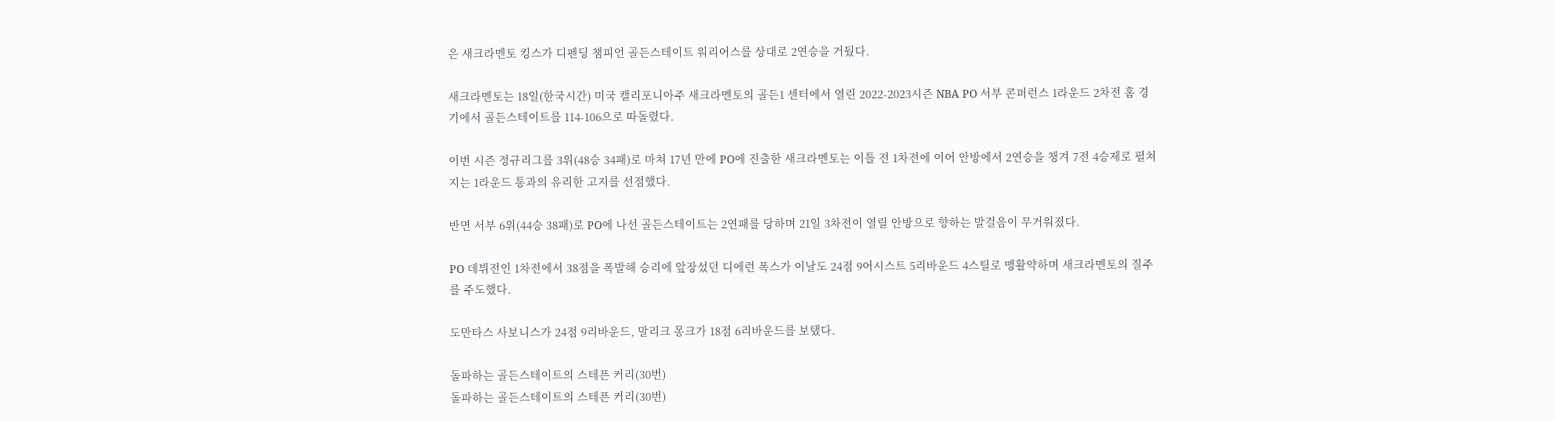은 새크라멘토 킹스가 디펜딩 챔피언 골든스테이트 워리어스를 상대로 2연승을 거뒀다.

새크라멘토는 18일(한국시간) 미국 캘리포니아주 새크라멘토의 골든1 센터에서 열린 2022-2023시즌 NBA PO 서부 콘퍼런스 1라운드 2차전 홈 경기에서 골든스테이트를 114-106으로 따돌렸다.

이번 시즌 정규리그를 3위(48승 34패)로 마쳐 17년 만에 PO에 진출한 새크라멘토는 이틀 전 1차전에 이어 안방에서 2연승을 챙겨 7전 4승제로 펼쳐지는 1라운드 통과의 유리한 고지를 선점했다.

반면 서부 6위(44승 38패)로 PO에 나선 골든스테이트는 2연패를 당하며 21일 3차전이 열릴 안방으로 향하는 발걸음이 무거워졌다.

PO 데뷔전인 1차전에서 38점을 폭발해 승리에 앞장섰던 디에런 폭스가 이날도 24점 9어시스트 5리바운드 4스틸로 맹활약하며 새크라멘토의 질주를 주도했다.

도만타스 사보니스가 24점 9리바운드, 말리크 몽크가 18점 6리바운드를 보탰다.

돌파하는 골든스테이트의 스테픈 커리(30번)
돌파하는 골든스테이트의 스테픈 커리(30번)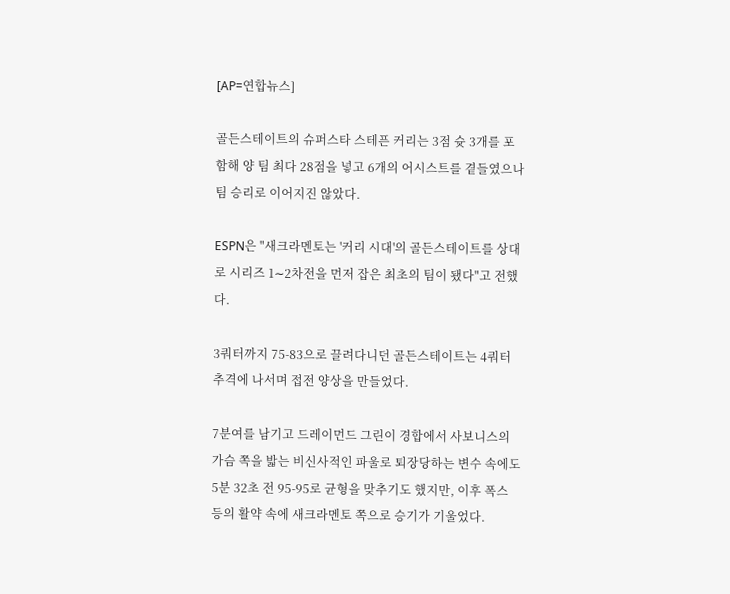[AP=연합뉴스]

골든스테이트의 슈퍼스타 스테픈 커리는 3점 슛 3개를 포함해 양 팀 최다 28점을 넣고 6개의 어시스트를 곁들였으나 팀 승리로 이어지진 않았다.

ESPN은 "새크라멘토는 '커리 시대'의 골든스테이트를 상대로 시리즈 1∼2차전을 먼저 잡은 최초의 팀이 됐다"고 전했다.

3쿼터까지 75-83으로 끌려다니던 골든스테이트는 4쿼터 추격에 나서며 접전 양상을 만들었다.

7분여를 남기고 드레이먼드 그린이 경합에서 사보니스의 가슴 쪽을 밟는 비신사적인 파울로 퇴장당하는 변수 속에도 5분 32초 전 95-95로 균형을 맞추기도 했지만, 이후 폭스 등의 활약 속에 새크라멘토 쪽으로 승기가 기울었다.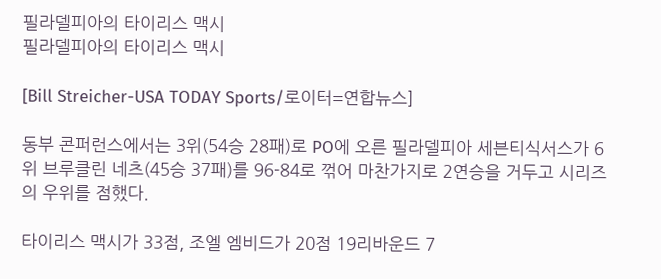필라델피아의 타이리스 맥시
필라델피아의 타이리스 맥시

[Bill Streicher-USA TODAY Sports/로이터=연합뉴스]

동부 콘퍼런스에서는 3위(54승 28패)로 PO에 오른 필라델피아 세븐티식서스가 6위 브루클린 네츠(45승 37패)를 96-84로 꺾어 마찬가지로 2연승을 거두고 시리즈의 우위를 점했다.

타이리스 맥시가 33점, 조엘 엠비드가 20점 19리바운드 7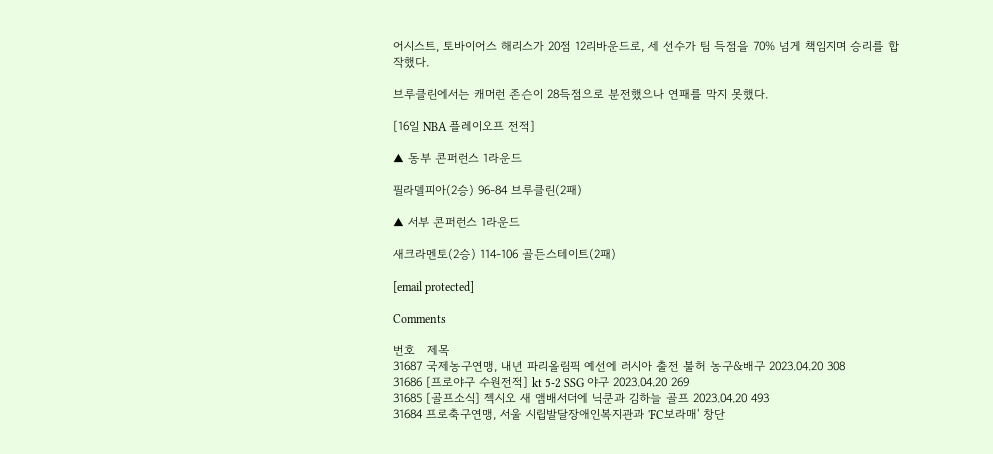어시스트, 토바이어스 해리스가 20점 12리바운드로, 세 선수가 팀 득점을 70% 넘게 책임지며 승리를 합작했다.

브루클린에서는 캐머런 존슨이 28득점으로 분전했으나 연패를 막지 못했다.

[16일 NBA 플레이오프 전적]

▲ 동부 콘퍼런스 1라운드

필라델피아(2승) 96-84 브루클린(2패)

▲ 서부 콘퍼런스 1라운드

새크라멘토(2승) 114-106 골든스테이트(2패)

[email protected]

Comments

번호   제목
31687 국제농구연맹, 내년 파리올림픽 예선에 러시아 출전 불허 농구&배구 2023.04.20 308
31686 [프로야구 수원전적] kt 5-2 SSG 야구 2023.04.20 269
31685 [골프소식] 젝시오 새 앰배서더에 닉쿤과 김하늘 골프 2023.04.20 493
31684 프로축구연맹, 서울 시립발달장애인복지관과 'FC보라매' 창단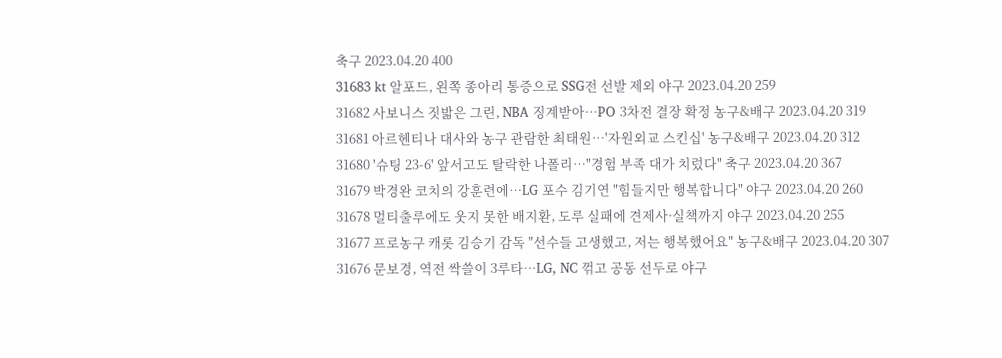축구 2023.04.20 400
31683 kt 알포드, 왼쪽 종아리 통증으로 SSG전 선발 제외 야구 2023.04.20 259
31682 사보니스 짓밟은 그린, NBA 징계받아…PO 3차전 결장 확정 농구&배구 2023.04.20 319
31681 아르헨티나 대사와 농구 관람한 최태원…'자원외교 스킨십' 농구&배구 2023.04.20 312
31680 '슈팅 23-6' 앞서고도 탈락한 나폴리…"경험 부족 대가 치렀다" 축구 2023.04.20 367
31679 박경완 코치의 강훈련에…LG 포수 김기연 "힘들지만 행복합니다" 야구 2023.04.20 260
31678 멀티출루에도 웃지 못한 배지환, 도루 실패에 견제사·실책까지 야구 2023.04.20 255
31677 프로농구 캐롯 김승기 감독 "선수들 고생했고, 저는 행복했어요" 농구&배구 2023.04.20 307
31676 문보경, 역전 싹쓸이 3루타…LG, NC 꺾고 공동 선두로 야구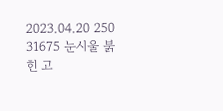2023.04.20 250
31675 눈시울 붉힌 고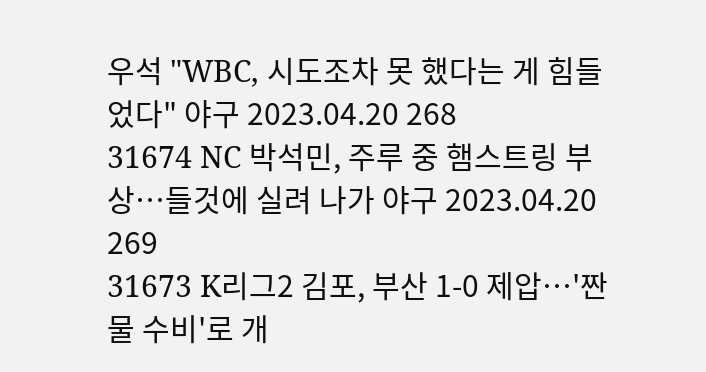우석 "WBC, 시도조차 못 했다는 게 힘들었다" 야구 2023.04.20 268
31674 NC 박석민, 주루 중 햄스트링 부상…들것에 실려 나가 야구 2023.04.20 269
31673 K리그2 김포, 부산 1-0 제압…'짠물 수비'로 개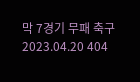막 7경기 무패 축구 2023.04.20 404